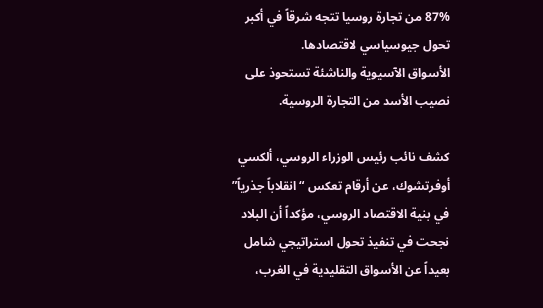87% من تجارة روسيا تتجه شرقاً في أكبر تحول جيوسياسي لاقتصادها.
الأسواق الآسيوية والناشئة تستحوذ على نصيب الأسد من التجارة الروسية.

كشف نائب رئيس الوزراء الروسي، ألكسي أوفرتشوك، عن أرقام تعكس “انقلاباً جذرياً” في بنية الاقتصاد الروسي، مؤكداً أن البلاد نجحت في تنفيذ تحول استراتيجي شامل بعيداً عن الأسواق التقليدية في الغرب،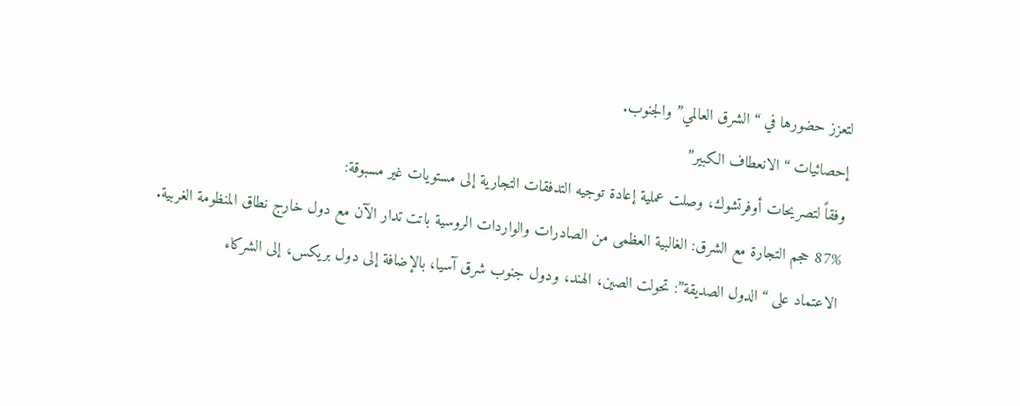لتعزز حضورها في “الشرق العالمي” والجنوب.
إحصائيات “الانعطاف الكبير”
وفقاً لتصريحات أوفرتشوك، وصلت عملية إعادة توجيه التدفقات التجارية إلى مستويات غير مسبوقة:
87% حجم التجارة مع الشرق: الغالبية العظمى من الصادرات والواردات الروسية باتت تدار الآن مع دول خارج نطاق المنظومة الغربية.
الاعتماد على “الدول الصديقة”: تحولت الصين، الهند، ودول جنوب شرق آسيا، بالإضافة إلى دول بريكس، إلى الشركاء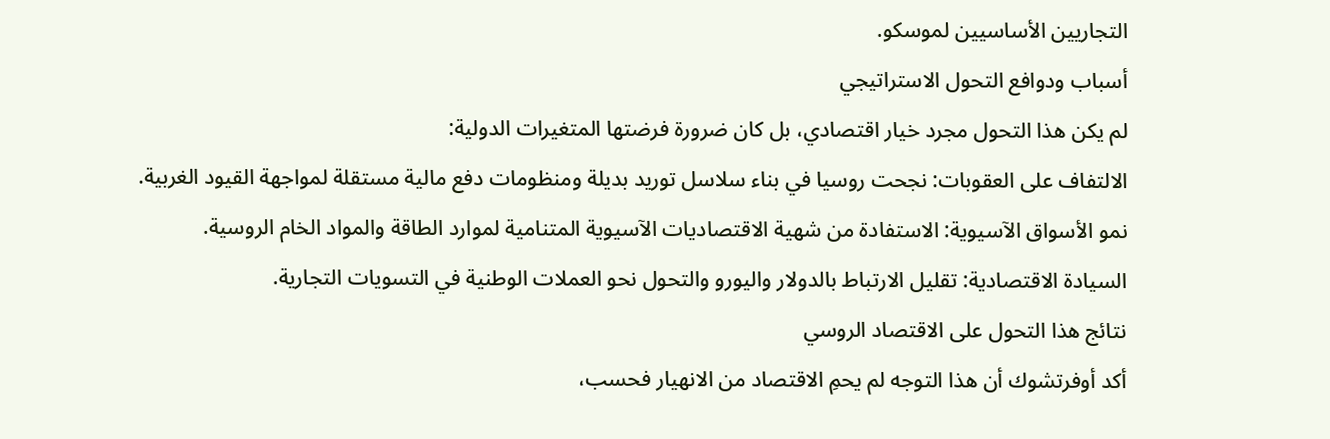التجاريين الأساسيين لموسكو.
أسباب ودوافع التحول الاستراتيجي
لم يكن هذا التحول مجرد خيار اقتصادي، بل كان ضرورة فرضتها المتغيرات الدولية:
الالتفاف على العقوبات: نجحت روسيا في بناء سلاسل توريد بديلة ومنظومات دفع مالية مستقلة لمواجهة القيود الغربية.
نمو الأسواق الآسيوية: الاستفادة من شهية الاقتصاديات الآسيوية المتنامية لموارد الطاقة والمواد الخام الروسية.
السيادة الاقتصادية: تقليل الارتباط بالدولار واليورو والتحول نحو العملات الوطنية في التسويات التجارية.
نتائج هذا التحول على الاقتصاد الروسي
أكد أوفرتشوك أن هذا التوجه لم يحمِ الاقتصاد من الانهيار فحسب،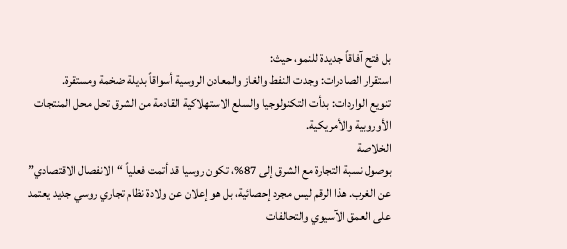بل فتح آفاقاً جديدة للنمو، حيث:
استقرار الصادرات: وجدت النفط والغاز والمعادن الروسية أسواقاً بديلة ضخمة ومستقرة.
تنويع الواردات: بدأت التكنولوجيا والسلع الاستهلاكية القادمة من الشرق تحل محل المنتجات الأوروبية والأمريكية.
الخلاصة
بوصول نسبة التجارة مع الشرق إلى 87%، تكون روسيا قد أتمت فعلياً “الانفصال الاقتصادي” عن الغرب. هذا الرقم ليس مجرد إحصائية، بل هو إعلان عن ولادة نظام تجاري روسي جديد يعتمد على العمق الآسيوي والتحالفات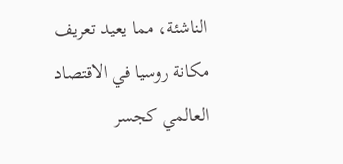الناشئة، مما يعيد تعريف مكانة روسيا في الاقتصاد العالمي كجسر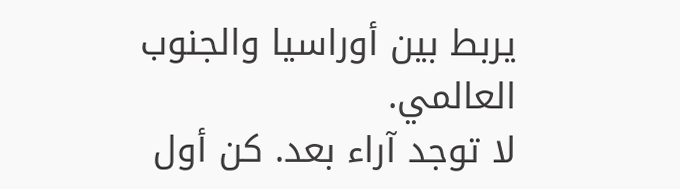يربط بين أوراسيا والجنوب العالمي.
لا توجد آراء بعد. كن أول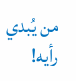من يُبدي رأيه!